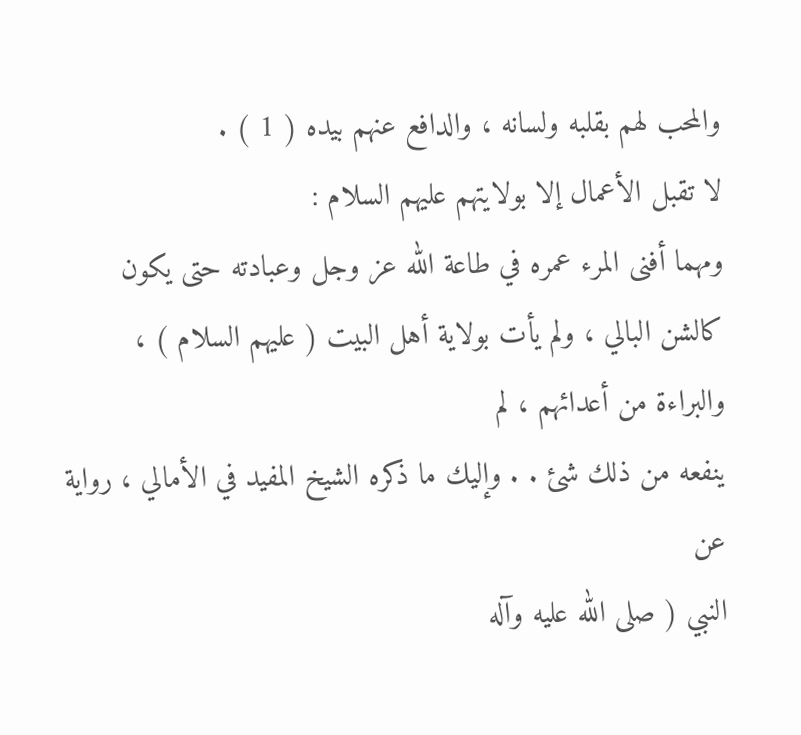والمحب لهم بقلبه ولسانه ، والدافع عنهم بيده ( 1 ) .
لا تقبل الأعمال إلا بولايتهم عليهم السلام :
ومهما أفنى المرء عمره في طاعة الله عز وجل وعبادته حتى يكون
كالشن البالي ، ولم يأت بولاية أهل البيت ( عليهم السلام ) ، والبراءة من أعدائهم ، لم
ينفعه من ذلك شئ . . وإليك ما ذكره الشيخ المفيد في الأمالي ، رواية عن
النبي ( صلى الله عليه وآله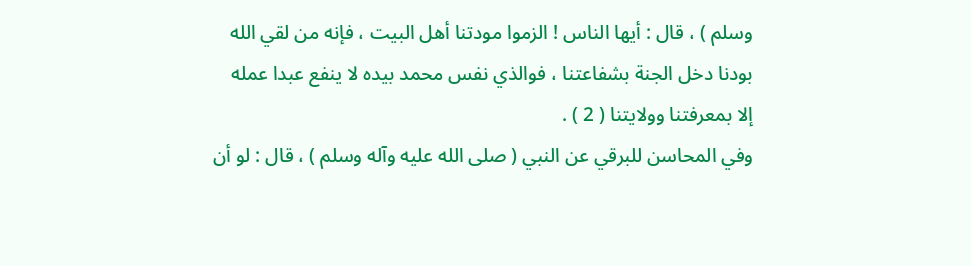وسلم ) ، قال : أيها الناس ! الزموا مودتنا أهل البيت ، فإنه من لقي الله
بودنا دخل الجنة بشفاعتنا ، فوالذي نفس محمد بيده لا ينفع عبدا عمله
إلا بمعرفتنا وولايتنا ( 2 ) .
وفي المحاسن للبرقي عن النبي ( صلى الله عليه وآله وسلم ) ، قال : لو أن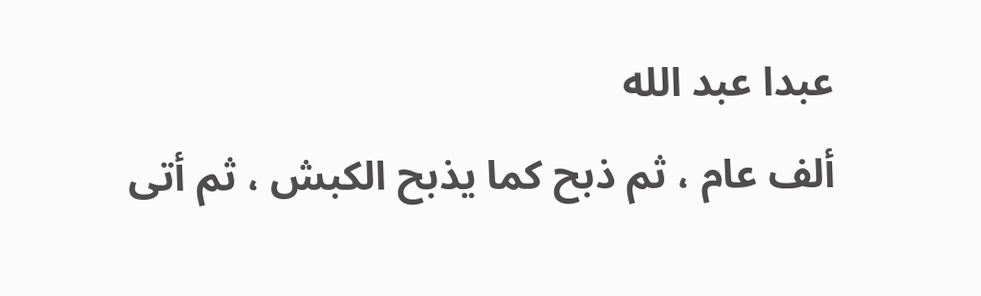عبدا عبد الله
ألف عام ، ثم ذبح كما يذبح الكبش ، ثم أتى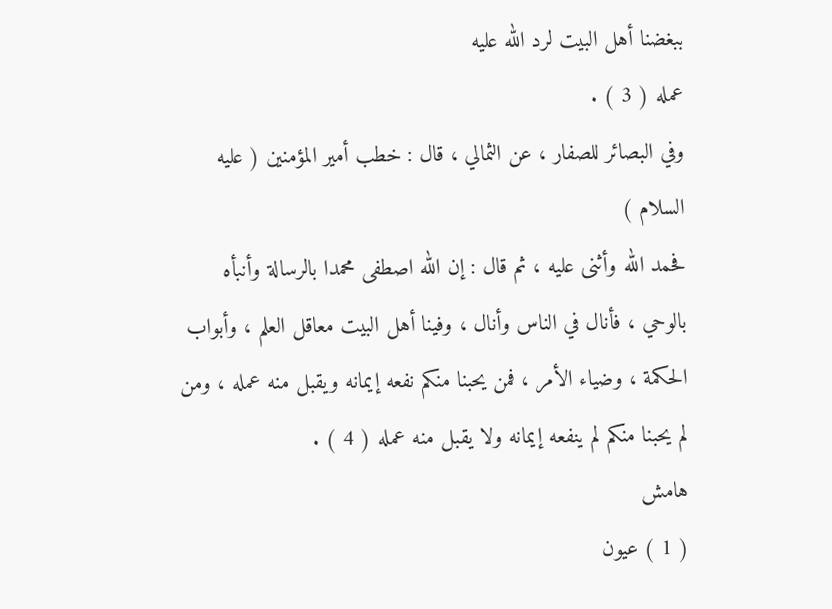ببغضنا أهل البيت لرد الله عليه
عمله ( 3 ) .
وفي البصائر للصفار ، عن الثمالي ، قال : خطب أمير المؤمنين ( عليه السلام )
فحمد الله وأثنى عليه ، ثم قال : إن الله اصطفى محمدا بالرسالة وأنبأه
بالوحي ، فأنال في الناس وأنال ، وفينا أهل البيت معاقل العلم ، وأبواب
الحكمة ، وضياء الأمر ، فمن يحبنا منكم نفعه إيمانه ويقبل منه عمله ، ومن
لم يحبنا منكم لم ينفعه إيمانه ولا يقبل منه عمله ( 4 ) .
هامش
( 1 ) عيون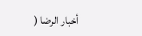أخبار الرضا (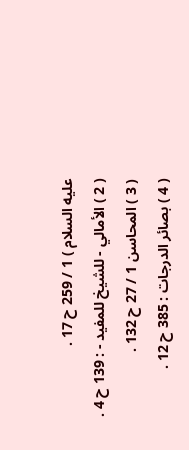عليه السلام ) 1 / 259 ح 17 .
( 2 ) الأمالي - للشيخ للمفيد - : 139 ح 4 .
( 3 ) المحاسن 1 / 27 ح 132 .
( 4 ) بصائر الدرجات : 385 ح 12 .